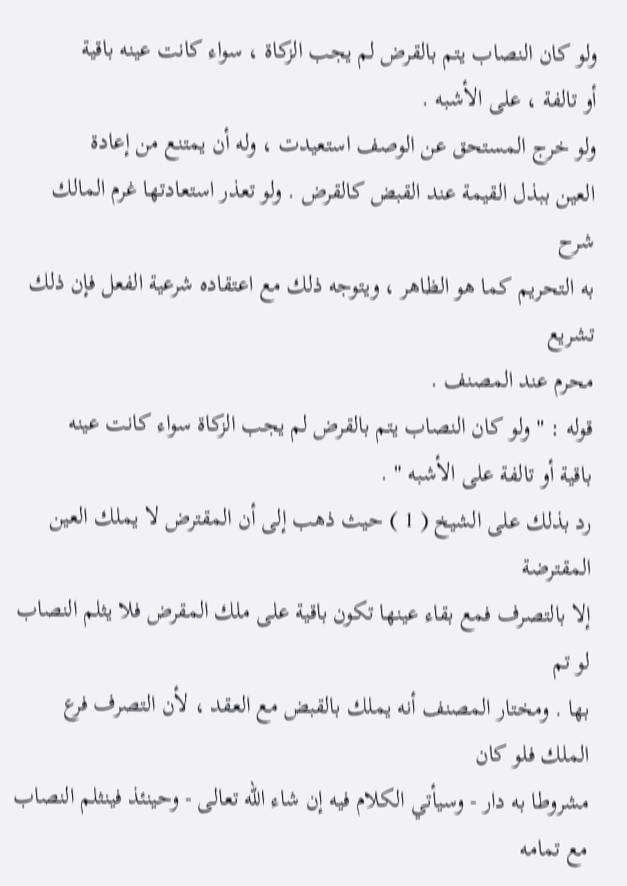ولو كان النصاب يتم بالقرض لم يجب الزكاة ، سواء كانت عينه باقية
أو تالفة ، على الأشبه .
ولو خرج المستحق عن الوصف استعيدت ، وله أن يمتنع من إعادة
العين ببذل القيمة عند القبض كالقرض . ولو تعذر استعادتها غرم المالك
شرح
به التحريم كما هو الظاهر ، ويتوجه ذلك مع اعتقاده شرعية الفعل فإن ذلك تشريع
محرم عند المصنف .
قوله : " ولو كان النصاب يتم بالقرض لم يجب الزكاة سواء كانت عينه
باقية أو تالفة على الأشبه " .
رد بذلك على الشيخ ( 1 ) حيث ذهب إلى أن المقترض لا يملك العين المقترضة
إلا بالتصرف فمع بقاء عينها تكون باقية على ملك المقرض فلا يثلم النصاب لو تم
بها . ومختار المصنف أنه يملك بالقبض مع العقد ، لأن التصرف فرع الملك فلو كان
مشروطا به دار - وسيأتي الكلام فيه إن شاء الله تعالى - وحينئذ فينثلم النصاب مع تمامه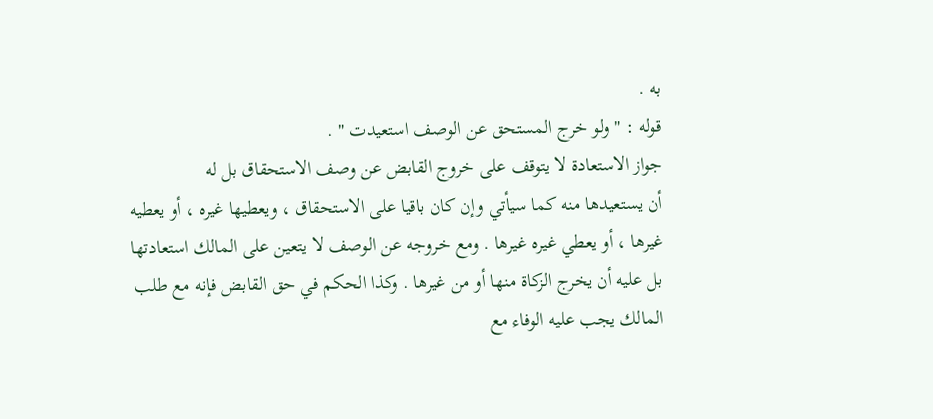به .
قوله : " ولو خرج المستحق عن الوصف استعيدت " .
جواز الاستعادة لا يتوقف على خروج القابض عن وصف الاستحقاق بل له
أن يستعيدها منه كما سيأتي وإن كان باقيا على الاستحقاق ، ويعطيها غيره ، أو يعطيه
غيرها ، أو يعطي غيره غيرها . ومع خروجه عن الوصف لا يتعين على المالك استعادتها
بل عليه أن يخرج الزكاة منها أو من غيرها . وكذا الحكم في حق القابض فإنه مع طلب
المالك يجب عليه الوفاء مع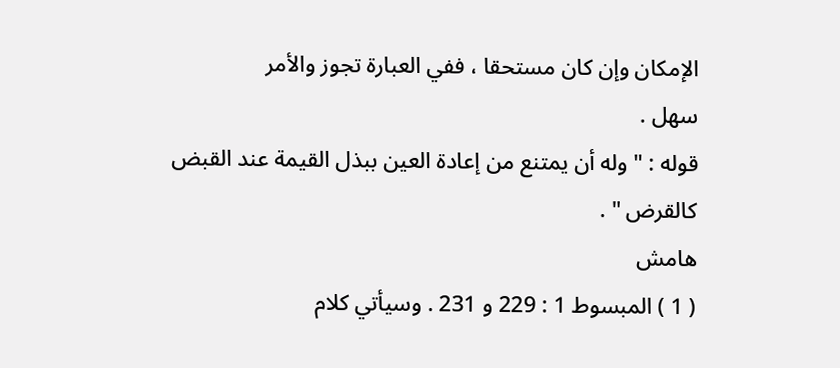الإمكان وإن كان مستحقا ، ففي العبارة تجوز والأمر
سهل .
قوله : " وله أن يمتنع من إعادة العين ببذل القيمة عند القبض
كالقرض " .
هامش
( 1 ) المبسوط 1 : 229 و 231 . وسيأتي كلام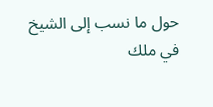حول ما نسب إلى الشيخ في ملك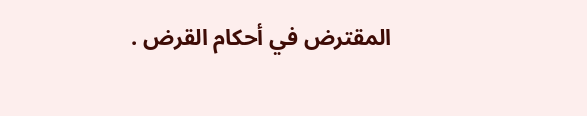المقترض في أحكام القرض .